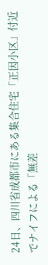24日、四川省成都市にある集合住宅「正因小区」付近でナイフによる「無差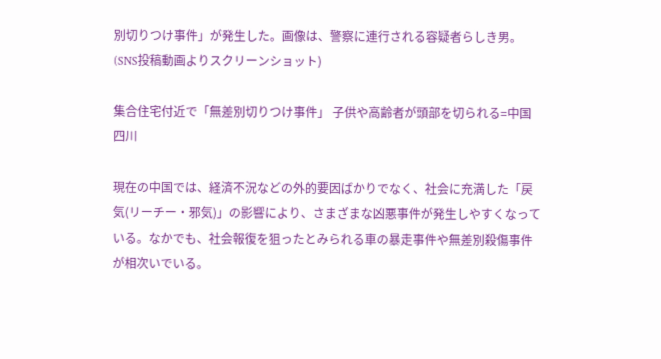別切りつけ事件」が発生した。画像は、警察に連行される容疑者らしき男。(SNS投稿動画よりスクリーンショット)

集合住宅付近で「無差別切りつけ事件」 子供や高齢者が頭部を切られる=中国 四川

現在の中国では、経済不況などの外的要因ばかりでなく、社会に充満した「戻気(リーチー・邪気)」の影響により、さまざまな凶悪事件が発生しやすくなっている。なかでも、社会報復を狙ったとみられる車の暴走事件や無差別殺傷事件が相次いでいる。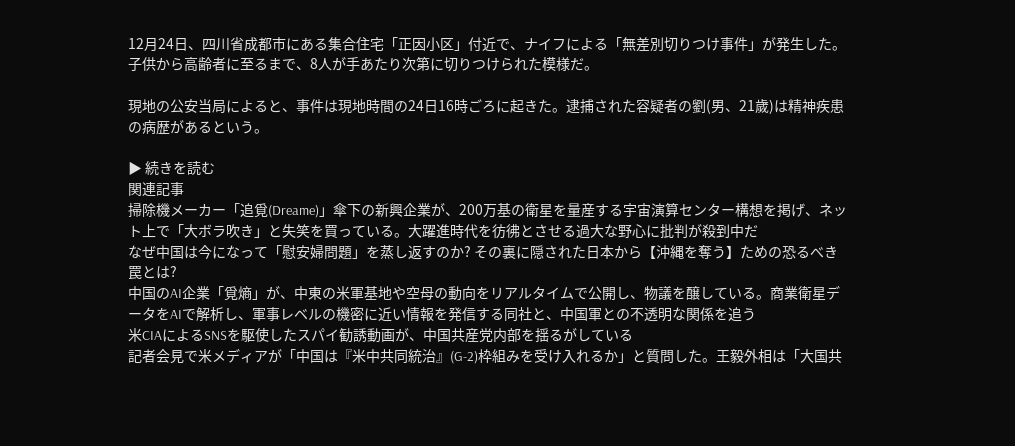12月24日、四川省成都市にある集合住宅「正因小区」付近で、ナイフによる「無差別切りつけ事件」が発生した。子供から高齢者に至るまで、8人が手あたり次第に切りつけられた模様だ。

現地の公安当局によると、事件は現地時間の24日16時ごろに起きた。逮捕された容疑者の劉(男、21歲)は精神疾患の病歴があるという。

▶ 続きを読む
関連記事
掃除機メーカー「追覓(Dreame)」傘下の新興企業が、200万基の衛星を量産する宇宙演算センター構想を掲げ、ネット上で「大ボラ吹き」と失笑を買っている。大躍進時代を彷彿とさせる過大な野心に批判が殺到中だ
なぜ中国は今になって「慰安婦問題」を蒸し返すのか? その裏に隠された日本から【沖縄を奪う】ための恐るべき罠とは?
中国のAI企業「覓熵」が、中東の米軍基地や空母の動向をリアルタイムで公開し、物議を醸している。商業衛星データをAIで解析し、軍事レベルの機密に近い情報を発信する同社と、中国軍との不透明な関係を追う
米CIAによるSNSを駆使したスパイ勧誘動画が、中国共産党内部を揺るがしている
記者会見で米メディアが「中国は『米中共同統治』(G-2)枠組みを受け入れるか」と質問した。王毅外相は「大国共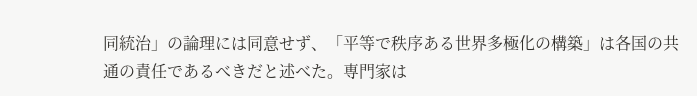同統治」の論理には同意せず、「平等で秩序ある世界多極化の構築」は各国の共通の責任であるべきだと述べた。専門家は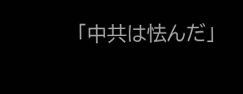「中共は怯んだ」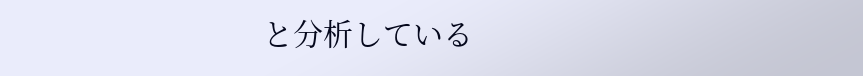と分析している